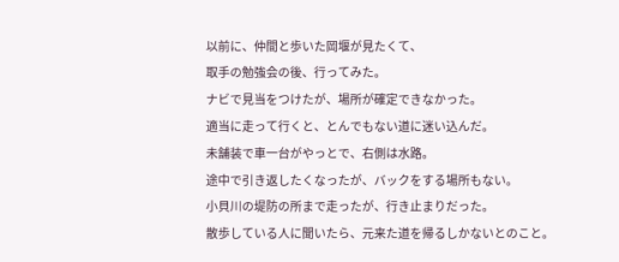以前に、仲間と歩いた岡堰が見たくて、
取手の勉強会の後、行ってみた。
ナビで見当をつけたが、場所が確定できなかった。
適当に走って行くと、とんでもない道に迷い込んだ。
未舗装で車一台がやっとで、右側は水路。
途中で引き返したくなったが、バックをする場所もない。
小貝川の堤防の所まで走ったが、行き止まりだった。
散歩している人に聞いたら、元来た道を帰るしかないとのこと。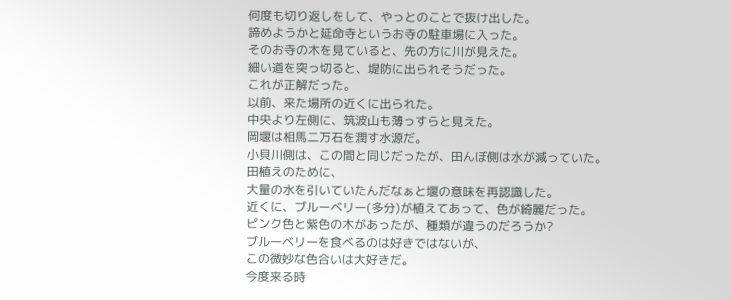何度も切り返しをして、やっとのことで抜け出した。
諦めようかと延命寺というお寺の駐車場に入った。
そのお寺の木を見ていると、先の方に川が見えた。
細い道を突っ切ると、堤防に出られそうだった。
これが正解だった。
以前、来た場所の近くに出られた。
中央より左側に、筑波山も薄っすらと見えた。
岡堰は相馬二万石を潤す水源だ。
小貝川側は、この間と同じだったが、田んぼ側は水が減っていた。
田植えのために、
大量の水を引いていたんだなぁと堰の意味を再認識した。
近くに、ブルーベリー(多分)が植えてあって、色が綺麗だった。
ピンク色と紫色の木があったが、種類が違うのだろうか?
ブルーベリーを食べるのは好きではないが、
この微妙な色合いは大好きだ。
今度来る時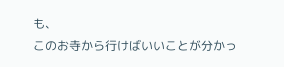も、
このお寺から行けばいいことが分かっ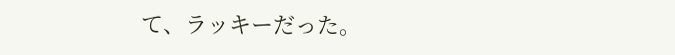て、ラッキーだった。